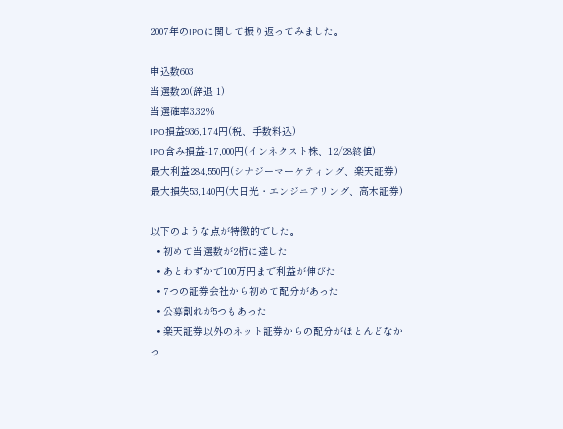2007年のIPOに関して振り返ってみました。

申込数603
当選数20(辞退 1)
当選確率3.32%
IPO損益936,174円(税、手数料込)
IPO含み損益-17,000円(インネクスト株、12/28終値)
最大利益284,550円(シナジーマーケティング、楽天証券)
最大損失53,140円(大日光・エンジニアリング、高木証券)

以下のような点が特徴的でした。
  • 初めて当選数が2桁に達した
  • あとわずかで100万円まで利益が伸びた
  • 7つの証券会社から初めて配分があった
  • 公募割れが5つもあった
  • 楽天証券以外のネット証券からの配分がほとんどなかっ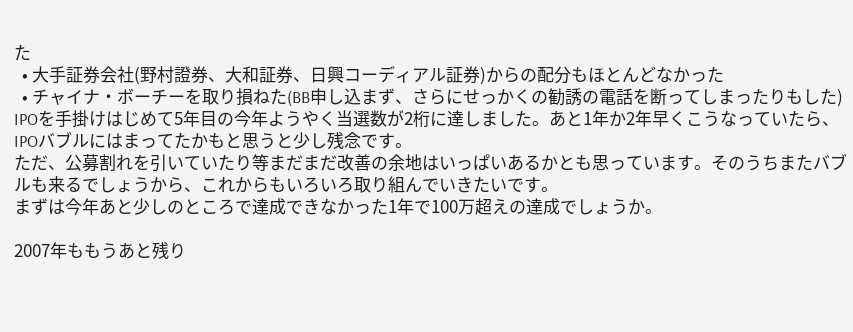た
  • 大手証券会社(野村證券、大和証券、日興コーディアル証券)からの配分もほとんどなかった
  • チャイナ・ボーチーを取り損ねた(BB申し込まず、さらにせっかくの勧誘の電話を断ってしまったりもした)
IPOを手掛けはじめて5年目の今年ようやく当選数が2桁に達しました。あと1年か2年早くこうなっていたら、IPOバブルにはまってたかもと思うと少し残念です。
ただ、公募割れを引いていたり等まだまだ改善の余地はいっぱいあるかとも思っています。そのうちまたバブルも来るでしょうから、これからもいろいろ取り組んでいきたいです。
まずは今年あと少しのところで達成できなかった1年で100万超えの達成でしょうか。

2007年ももうあと残り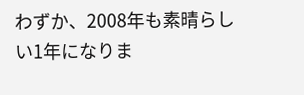わずか、2008年も素晴らしい1年になりま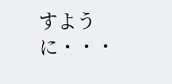すように・・・